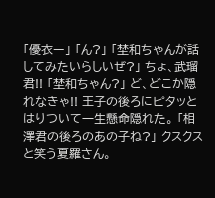「優衣ー」 「ん?」 「埜和ちゃんが話してみたいらしいぜ?」 ちょ、武瑠君!! 「埜和ちゃん?」 ど、どこか隠れなきゃ!! 王子の後ろにピタッとはりついて一生懸命隠れた。 「相澤君の後ろのあの子ね?」 クスクスと笑う夏羅さん。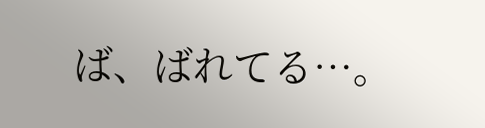ば、ばれてる…。